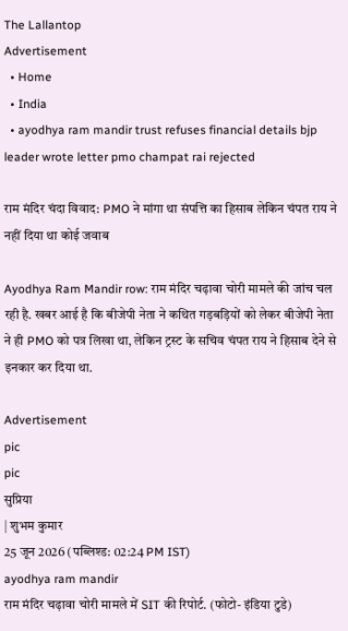The Lallantop
Advertisement
  • Home
  • India
  • ayodhya ram mandir trust refuses financial details bjp leader wrote letter pmo champat rai rejected

राम मंदिर चंदा विवाद: PMO ने मांगा था संपत्ति का हिसाब लेकिन चंपत राय ने नहीं दिया था कोई जवाब

Ayodhya Ram Mandir row: राम मंदिर चढ़ावा चोरी मामले की जांच चल रही है. खबर आई है कि बीजेपी नेता ने कथित गड़बड़ियों को लेकर बीजेपी नेता ने ही PMO को पत्र लिखा था, लेकिन ट्रस्ट के सचिव चंपत राय ने हिसाब देने से इनकार कर दिया था.

Advertisement
pic
pic
सुप्रिया
| शुभम कुमार
25 जून 2026 (पब्लिश्ड: 02:24 PM IST)
ayodhya ram mandir
राम मंदिर चढ़ावा चोरी मामले में SIT की रिपोर्ट. (फोटो- इंडिया टुडे)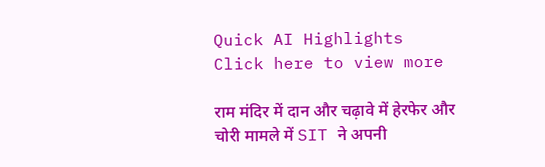Quick AI Highlights
Click here to view more

राम मंदिर में दान और चढ़ावे में हेरफेर और चोरी मामले में SIT ने अपनी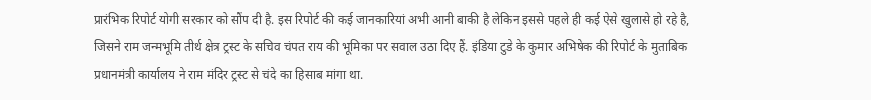प्रारंभिक रिपोर्ट योगी सरकार को सौंप दी है. इस रिपोर्ट की कई जानकारियां अभी आनी बाकी है लेकिन इससे पहले ही कई ऐसे खुलासे हो रहे है, जिसने राम जन्मभूमि तीर्थ क्षेत्र ट्रस्ट के सचिव चंपत राय की भूमिका पर सवाल उठा दिए हैं. इंडिया टुडे के कुमार अभिषेक की रिपोर्ट के मुताबिक प्रधानमंत्री कार्यालय ने राम मंदिर ट्रस्ट से चंदे का हिसाब मांगा था.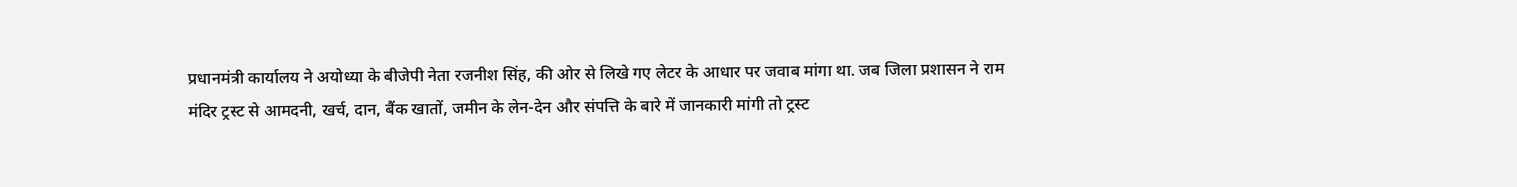प्रधानमंत्री कार्यालय ने अयोध्या के बीजेपी नेता रजनीश सिंह, की ओर से लिखे गए लेटर के आधार पर जवाब मांगा था. जब जिला प्रशासन ने राम मंदिर ट्रस्ट से आमदनी, खर्च, दान, बैंक खातों, जमीन के लेन-देन और संपत्ति के बारे में जानकारी मांगी तो ट्रस्ट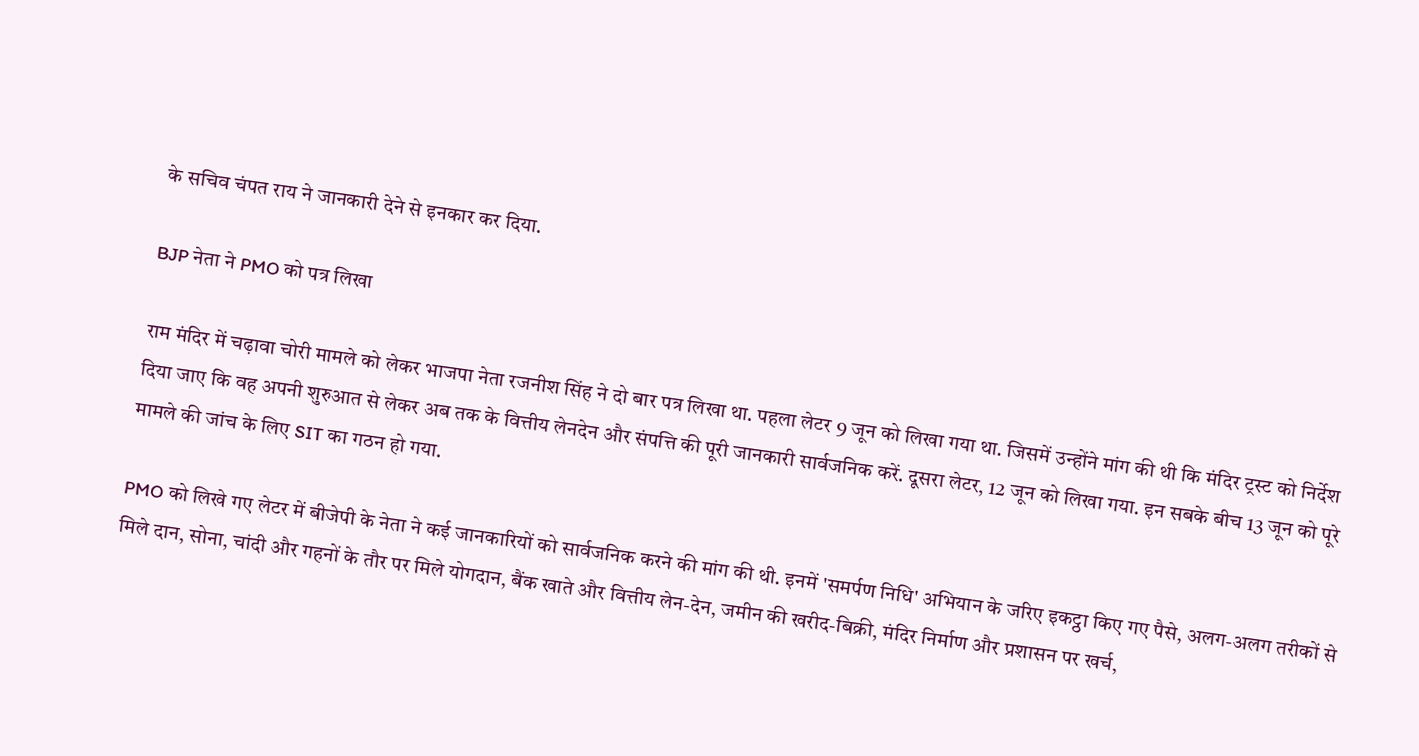के सचिव चंपत राय ने जानकारी देने से इनकार कर दिया.

BJP नेता ने PMO को पत्र लिखा

राम मंदिर में चढ़ावा चोरी मामले को लेकर भाजपा नेता रजनीश सिंह ने दो बार पत्र लिखा था. पहला लेटर 9 जून को लिखा गया था. जिसमें उन्होंने मांग की थी कि मंदिर ट्रस्ट को निर्देश दिया जाए कि वह अपनी शुरुआत से लेकर अब तक के वित्तीय लेनदेन और संपत्ति की पूरी जानकारी सार्वजनिक करें. दूसरा लेटर, 12 जून को लिखा गया. इन सबके बीच 13 जून को पूरे मामले की जांच के लिए SIT का गठन हो गया.

PMO को लिखे गए लेटर में बीजेपी के नेता ने कई जानकारियों को सार्वजनिक करने की मांग की थी. इनमें 'समर्पण निधि' अभियान के जरिए इकट्ठा किए गए पैसे, अलग-अलग तरीकों से मिले दान, सोना, चांदी और गहनों के तौर पर मिले योगदान, बैंक खाते और वित्तीय लेन-देन, जमीन की खरीद-बिक्री, मंदिर निर्माण और प्रशासन पर खर्च,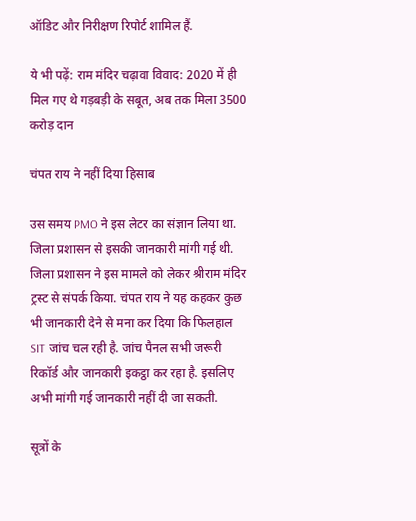ऑडिट और निरीक्षण रिपोर्ट शामिल हैं.

ये भी पढ़ें: राम मंदिर चढ़ावा विवाद: 2020 में ही मिल गए थे गड़बड़ी के सबूत, अब तक मिला 3500 करोड़ दान

चंपत राय ने नहीं दिया हिसाब

उस समय PMO ने इस लेटर का संज्ञान लिया था. जिला प्रशासन से इसकी जानकारी मांगी गई थी. जिला प्रशासन ने इस मामले को लेकर श्रीराम मंदिर ट्रस्ट से संपर्क किया. चंपत राय ने यह कहकर कुछ भी जानकारी देने से मना कर दिया कि फिलहाल SIT जांच चल रही है. जांच पैनल सभी जरूरी रिकॉर्ड और जानकारी इकट्ठा कर रहा है. इसलिए अभी मांगी गई जानकारी नहीं दी जा सकती.

सूत्रों के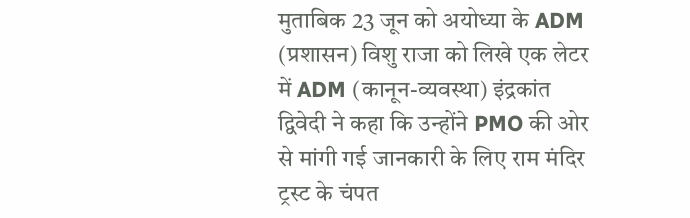मुताबिक 23 जून को अयोध्या के ADM (प्रशासन) विशु राजा को लिखे एक लेटर में ADM (कानून-व्यवस्था) इंद्रकांत द्विवेदी ने कहा कि उन्होंने PMO की ओर से मांगी गई जानकारी के लिए राम मंदिर ट्रस्ट के चंपत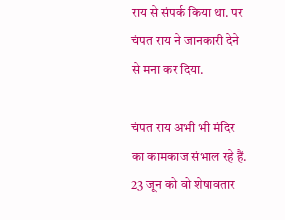राय से संपर्क किया था. पर चंपत राय ने जानकारी देने से मना कर दिया.

चंपत राय अभी भी मंदिर का कामकाज संभाल रहे हैं. 23 जून को वो शेषावतार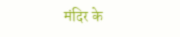मंदिर के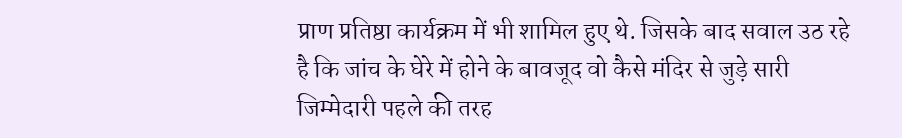प्राण प्रतिष्ठा कार्यक्रम में भी शामिल हुए थे. जिसके बाद सवाल उठ रहे है कि जांच के घेरे में होने के बावजूद वो कैसे मंदिर से जुड़े सारी जिम्मेदारी पहले की तरह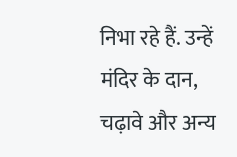निभा रहे हैं. उन्हें मंदिर के दान, चढ़ावे और अन्य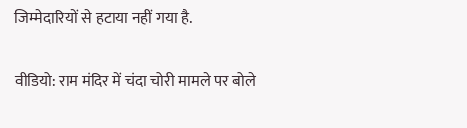जिम्मेदारियों से हटाया नहीं गया है.

वीडियो: राम मंदिर में चंदा चोरी मामले पर बोले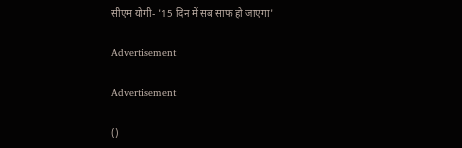सीएम योगी- '15 दिन में सब साफ हो जाएगा'

Advertisement

Advertisement

()